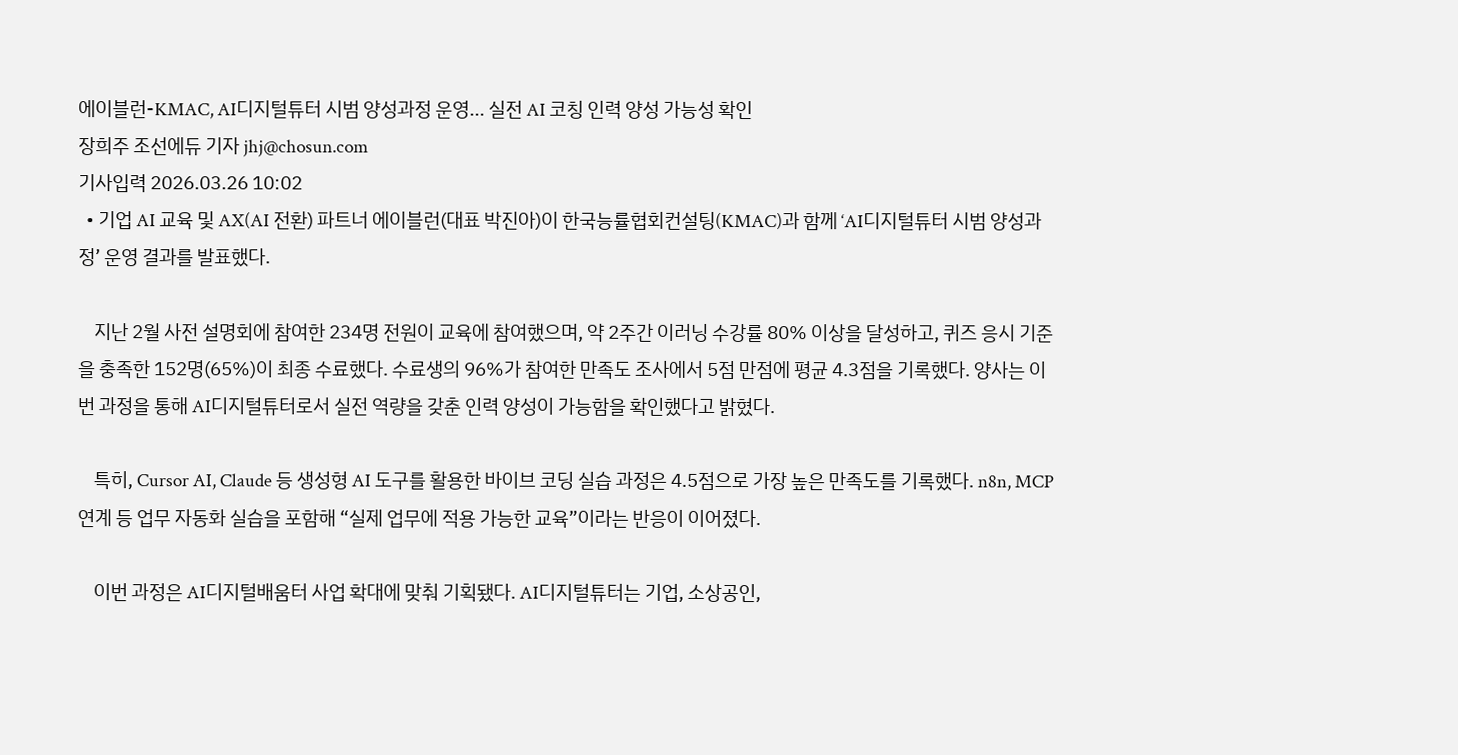에이블런-KMAC, AI디지털튜터 시범 양성과정 운영… 실전 AI 코칭 인력 양성 가능성 확인
장희주 조선에듀 기자 jhj@chosun.com
기사입력 2026.03.26 10:02
  • 기업 AI 교육 및 AX(AI 전환) 파트너 에이블런(대표 박진아)이 한국능률협회컨설팅(KMAC)과 함께 ‘AI디지털튜터 시범 양성과정’ 운영 결과를 발표했다.

    지난 2월 사전 설명회에 참여한 234명 전원이 교육에 참여했으며, 약 2주간 이러닝 수강률 80% 이상을 달성하고, 퀴즈 응시 기준을 충족한 152명(65%)이 최종 수료했다. 수료생의 96%가 참여한 만족도 조사에서 5점 만점에 평균 4.3점을 기록했다. 양사는 이번 과정을 통해 AI디지털튜터로서 실전 역량을 갖춘 인력 양성이 가능함을 확인했다고 밝혔다.

    특히, Cursor AI, Claude 등 생성형 AI 도구를 활용한 바이브 코딩 실습 과정은 4.5점으로 가장 높은 만족도를 기록했다. n8n, MCP 연계 등 업무 자동화 실습을 포함해 “실제 업무에 적용 가능한 교육”이라는 반응이 이어졌다.

    이번 과정은 AI디지털배움터 사업 확대에 맞춰 기획됐다. AI디지털튜터는 기업, 소상공인,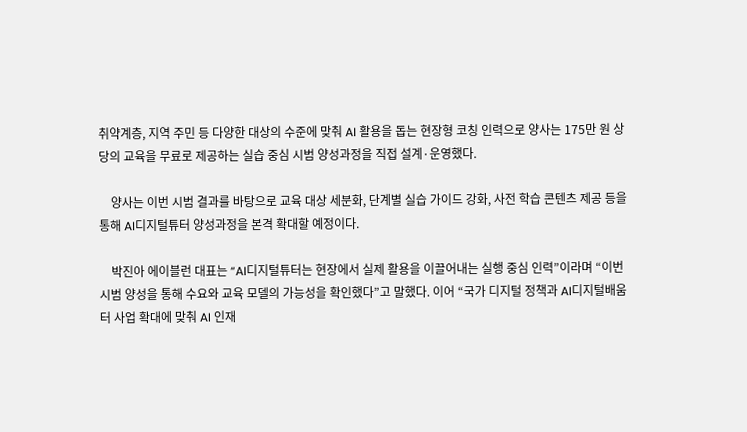취약계층, 지역 주민 등 다양한 대상의 수준에 맞춰 AI 활용을 돕는 현장형 코칭 인력으로 양사는 175만 원 상당의 교육을 무료로 제공하는 실습 중심 시범 양성과정을 직접 설계·운영했다.

    양사는 이번 시범 결과를 바탕으로 교육 대상 세분화, 단계별 실습 가이드 강화, 사전 학습 콘텐츠 제공 등을 통해 AI디지털튜터 양성과정을 본격 확대할 예정이다.

    박진아 에이블런 대표는 “AI디지털튜터는 현장에서 실제 활용을 이끌어내는 실행 중심 인력”이라며 “이번 시범 양성을 통해 수요와 교육 모델의 가능성을 확인했다”고 말했다. 이어 “국가 디지털 정책과 AI디지털배움터 사업 확대에 맞춰 AI 인재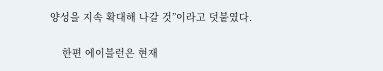양성을 지속 확대해 나갈 것”이라고 덧붙였다.

    한편 에이블런은 현재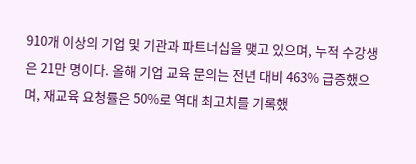910개 이상의 기업 및 기관과 파트너십을 맺고 있으며, 누적 수강생은 21만 명이다. 올해 기업 교육 문의는 전년 대비 463% 급증했으며, 재교육 요청률은 50%로 역대 최고치를 기록했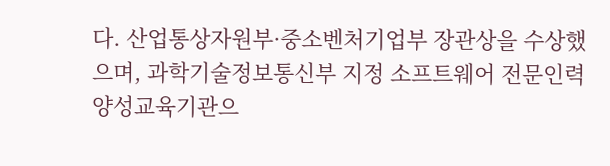다. 산업통상자원부·중소벤처기업부 장관상을 수상했으며, 과학기술정보통신부 지정 소프트웨어 전문인력 양성교육기관으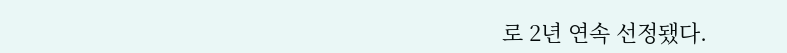로 2년 연속 선정됐다.